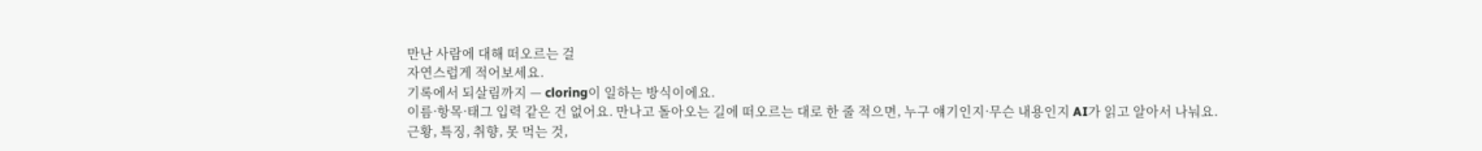만난 사람에 대해 떠오르는 걸
자연스럽게 적어보세요.
기록에서 되살림까지 — cloring이 일하는 방식이에요.
이름·항목·태그 입력 같은 건 없어요. 만나고 돌아오는 길에 떠오르는 대로 한 줄 적으면, 누구 얘기인지·무슨 내용인지 AI가 읽고 알아서 나눠요.
근황, 특징, 취향, 못 먹는 것,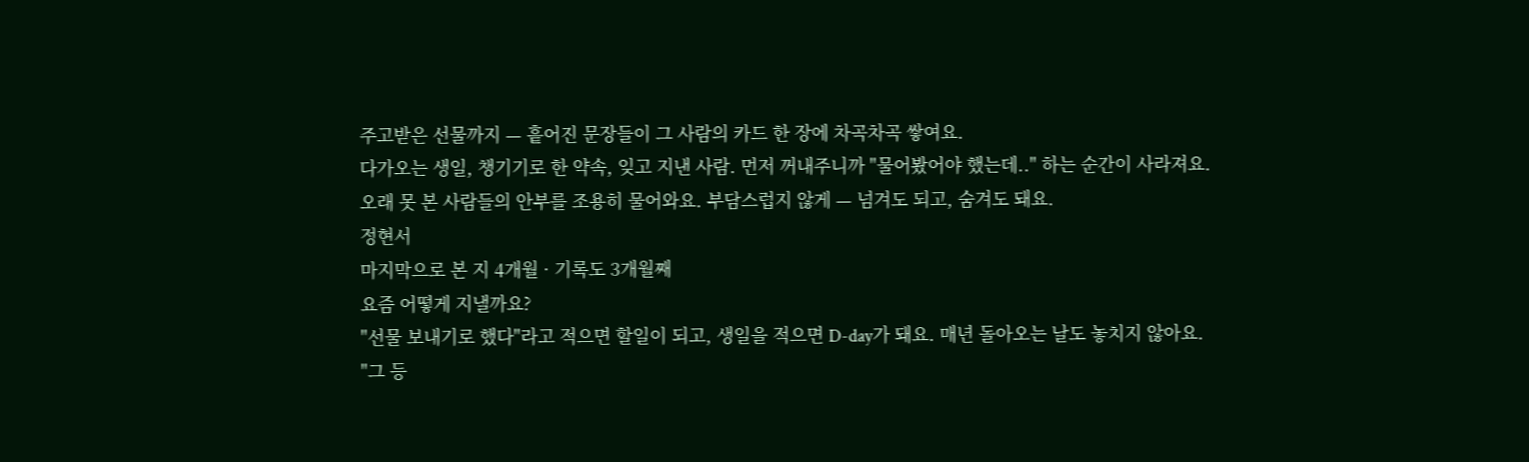주고받은 선물까지 — 흩어진 문장들이 그 사람의 카드 한 장에 차곡차곡 쌓여요.
다가오는 생일, 챙기기로 한 약속, 잊고 지낸 사람. 먼저 꺼내주니까 "물어봤어야 했는데.." 하는 순간이 사라져요.
오래 못 본 사람들의 안부를 조용히 물어와요. 부담스럽지 않게 — 넘겨도 되고, 숨겨도 돼요.
정현서
마지막으로 본 지 4개월 · 기록도 3개월째
요즘 어떻게 지낼까요?
"선물 보내기로 했다"라고 적으면 할일이 되고, 생일을 적으면 D-day가 돼요. 매년 돌아오는 날도 놓치지 않아요.
"그 등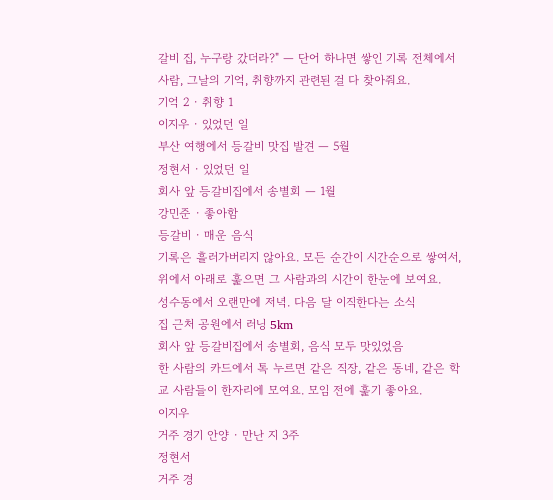갈비 집, 누구랑 갔더라?" — 단어 하나면 쌓인 기록 전체에서 사람, 그날의 기억, 취향까지 관련된 걸 다 찾아줘요.
기억 2 · 취향 1
이지우 · 있었던 일
부산 여행에서 등갈비 맛집 발견 — 5월
정현서 · 있었던 일
회사 앞 등갈비집에서 송별회 — 1월
강민준 · 좋아함
등갈비 · 매운 음식
기록은 흘러가버리지 않아요. 모든 순간이 시간순으로 쌓여서, 위에서 아래로 훑으면 그 사람과의 시간이 한눈에 보여요.
성수동에서 오랜만에 저녁. 다음 달 이직한다는 소식
집 근처 공원에서 러닝 5km
회사 앞 등갈비집에서 송별회, 음식 모두 맛있었음
한 사람의 카드에서 톡 누르면 같은 직장, 같은 동네, 같은 학교 사람들이 한자리에 모여요. 모임 전에 훑기 좋아요.
이지우
거주 경기 안양 · 만난 지 3주
정현서
거주 경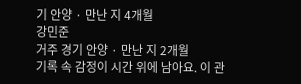기 안양 · 만난 지 4개월
강민준
거주 경기 안양 · 만난 지 2개월
기록 속 감정이 시간 위에 남아요. 이 관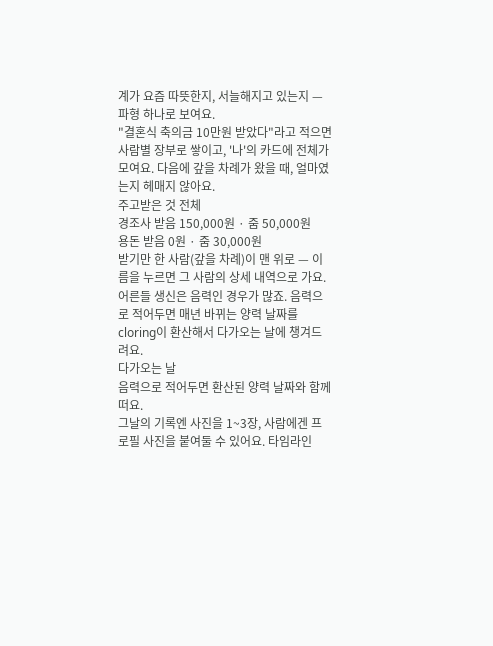계가 요즘 따뜻한지, 서늘해지고 있는지 — 파형 하나로 보여요.
"결혼식 축의금 10만원 받았다"라고 적으면 사람별 장부로 쌓이고, '나'의 카드에 전체가 모여요. 다음에 갚을 차례가 왔을 때, 얼마였는지 헤매지 않아요.
주고받은 것 전체
경조사 받음 150,000원 · 줌 50,000원
용돈 받음 0원 · 줌 30,000원
받기만 한 사람(갚을 차례)이 맨 위로 — 이름을 누르면 그 사람의 상세 내역으로 가요.
어른들 생신은 음력인 경우가 많죠. 음력으로 적어두면 매년 바뀌는 양력 날짜를 cloring이 환산해서 다가오는 날에 챙겨드려요.
다가오는 날
음력으로 적어두면 환산된 양력 날짜와 함께 떠요.
그날의 기록엔 사진을 1~3장, 사람에겐 프로필 사진을 붙여둘 수 있어요. 타임라인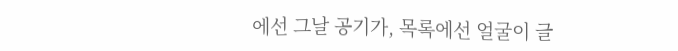에선 그날 공기가, 목록에선 얼굴이 글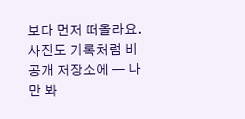보다 먼저 떠올라요. 사진도 기록처럼 비공개 저장소에 — 나만 봐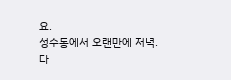요.
성수동에서 오랜만에 저녁. 다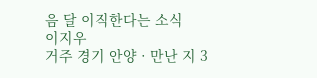음 달 이직한다는 소식
이지우
거주 경기 안양 · 만난 지 3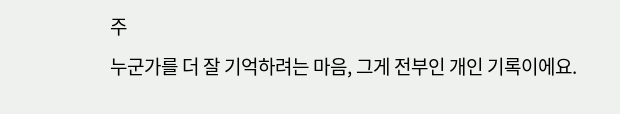주
누군가를 더 잘 기억하려는 마음, 그게 전부인 개인 기록이에요.